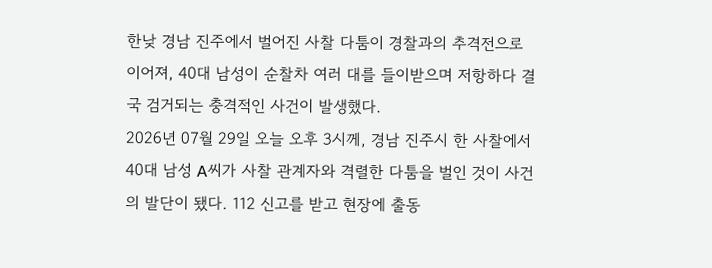한낮 경남 진주에서 벌어진 사찰 다툼이 경찰과의 추격전으로 이어져, 40대 남성이 순찰차 여러 대를 들이받으며 저항하다 결국 검거되는 충격적인 사건이 발생했다.
2026년 07월 29일 오늘 오후 3시께, 경남 진주시 한 사찰에서 40대 남성 A씨가 사찰 관계자와 격렬한 다툼을 벌인 것이 사건의 발단이 됐다. 112 신고를 받고 현장에 출동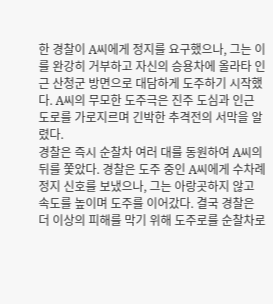한 경찰이 A씨에게 정지를 요구했으나, 그는 이를 완강히 거부하고 자신의 승용차에 올라타 인근 산청군 방면으로 대담하게 도주하기 시작했다. A씨의 무모한 도주극은 진주 도심과 인근 도로를 가로지르며 긴박한 추격전의 서막을 알렸다.
경찰은 즉시 순찰차 여러 대를 동원하여 A씨의 뒤를 쫓았다. 경찰은 도주 중인 A씨에게 수차례 정지 신호를 보냈으나, 그는 아랑곳하지 않고 속도를 높이며 도주를 이어갔다. 결국 경찰은 더 이상의 피해를 막기 위해 도주로를 순찰차로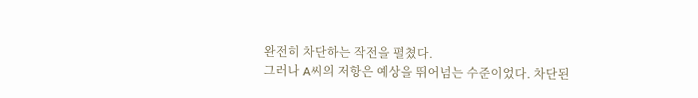완전히 차단하는 작전을 펼쳤다.
그러나 A씨의 저항은 예상을 뛰어넘는 수준이었다. 차단된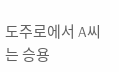도주로에서 A씨는 승용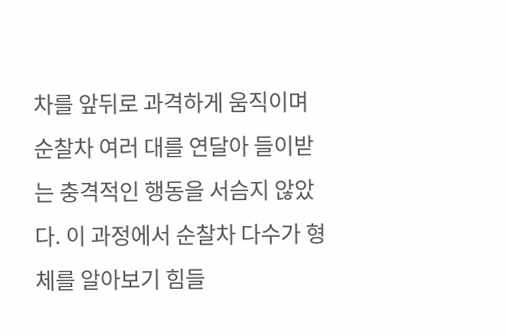차를 앞뒤로 과격하게 움직이며 순찰차 여러 대를 연달아 들이받는 충격적인 행동을 서슴지 않았다. 이 과정에서 순찰차 다수가 형체를 알아보기 힘들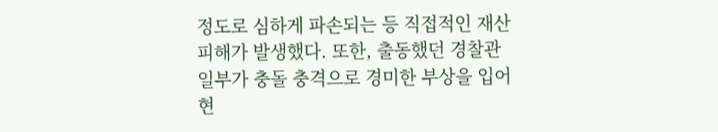정도로 심하게 파손되는 등 직접적인 재산 피해가 발생했다. 또한, 출동했던 경찰관 일부가 충돌 충격으로 경미한 부상을 입어 현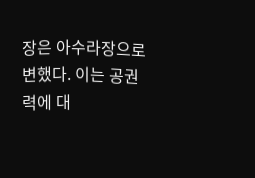장은 아수라장으로 변했다. 이는 공권력에 대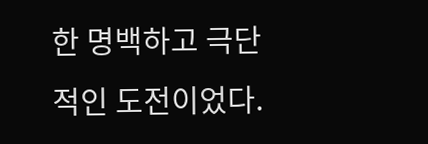한 명백하고 극단적인 도전이었다.